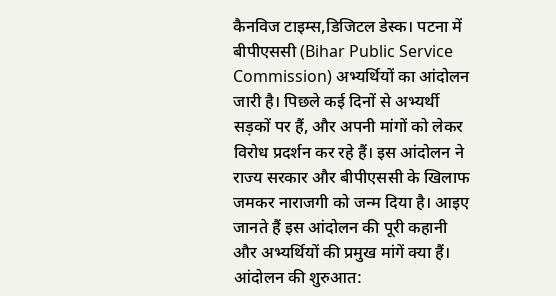कैनविज टाइम्स,डिजिटल डेस्क। पटना में बीपीएससी (Bihar Public Service Commission) अभ्यर्थियों का आंदोलन जारी है। पिछले कई दिनों से अभ्यर्थी सड़कों पर हैं, और अपनी मांगों को लेकर विरोध प्रदर्शन कर रहे हैं। इस आंदोलन ने राज्य सरकार और बीपीएससी के खिलाफ जमकर नाराजगी को जन्म दिया है। आइए जानते हैं इस आंदोलन की पूरी कहानी और अभ्यर्थियों की प्रमुख मांगें क्या हैं।
आंदोलन की शुरुआत: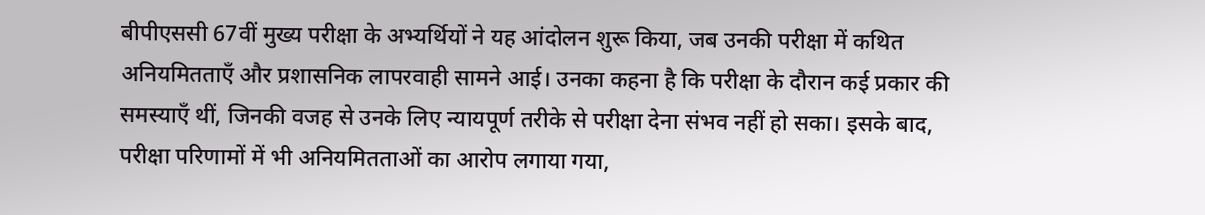बीपीएससी 67वीं मुख्य परीक्षा के अभ्यर्थियों ने यह आंदोलन शुरू किया, जब उनकी परीक्षा में कथित अनियमितताएँ और प्रशासनिक लापरवाही सामने आई। उनका कहना है कि परीक्षा के दौरान कई प्रकार की समस्याएँ थीं, जिनकी वजह से उनके लिए न्यायपूर्ण तरीके से परीक्षा देना संभव नहीं हो सका। इसके बाद, परीक्षा परिणामों में भी अनियमितताओं का आरोप लगाया गया,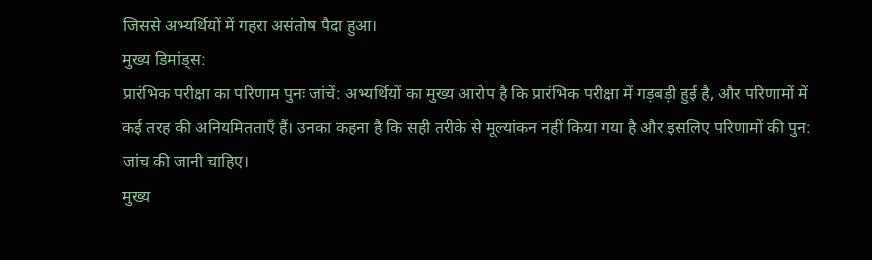जिससे अभ्यर्थियों में गहरा असंतोष पैदा हुआ।
मुख्य डिमांड्स:
प्रारंभिक परीक्षा का परिणाम पुनः जांचें: अभ्यर्थियों का मुख्य आरोप है कि प्रारंभिक परीक्षा में गड़बड़ी हुई है, और परिणामों में कई तरह की अनियमितताएँ हैं। उनका कहना है कि सही तरीके से मूल्यांकन नहीं किया गया है और इसलिए परिणामों की पुन: जांच की जानी चाहिए।
मुख्य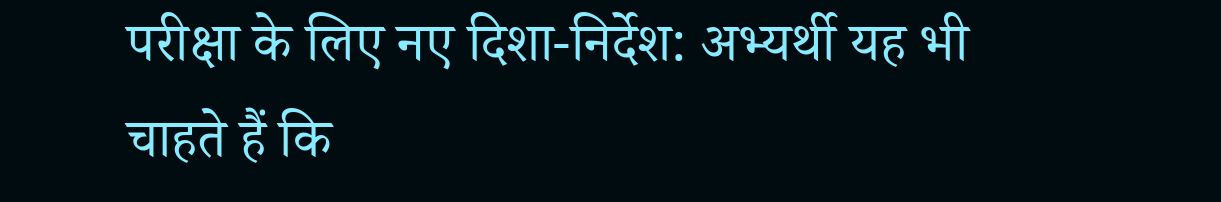परीक्षा के लिए नए दिशा-निर्देश: अभ्यर्थी यह भी चाहते हैं कि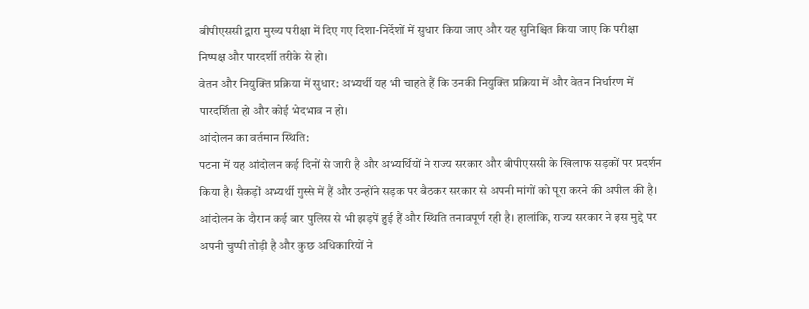बीपीएससी द्वारा मुख्य परीक्षा में दिए गए दिशा-निर्देशों में सुधार किया जाए और यह सुनिश्चित किया जाए कि परीक्षा निष्पक्ष और पारदर्शी तरीके से हो।
वेतन और नियुक्ति प्रक्रिया में सुधार: अभ्यर्थी यह भी चाहते हैं कि उनकी नियुक्ति प्रक्रिया में और वेतन निर्धारण में पारदर्शिता हो और कोई भेदभाव न हो।
आंदोलन का वर्तमान स्थिति:
पटना में यह आंदोलन कई दिनों से जारी है और अभ्यर्थियों ने राज्य सरकार और बीपीएससी के खिलाफ सड़कों पर प्रदर्शन किया है। सैकड़ों अभ्यर्थी गुस्से में हैं और उन्होंने सड़क पर बैठकर सरकार से अपनी मांगों को पूरा करने की अपील की है। आंदोलन के दौरान कई बार पुलिस से भी झड़पें हुई हैं और स्थिति तनावपूर्ण रही है। हालांकि, राज्य सरकार ने इस मुद्दे पर अपनी चुप्पी तोड़ी है और कुछ अधिकारियों ने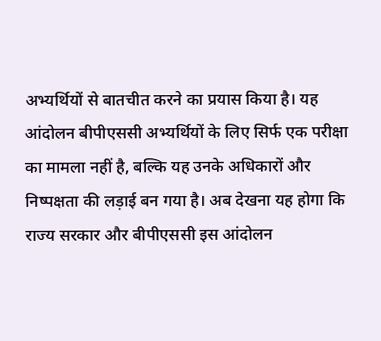अभ्यर्थियों से बातचीत करने का प्रयास किया है। यह आंदोलन बीपीएससी अभ्यर्थियों के लिए सिर्फ एक परीक्षा का मामला नहीं है, बल्कि यह उनके अधिकारों और निष्पक्षता की लड़ाई बन गया है। अब देखना यह होगा कि राज्य सरकार और बीपीएससी इस आंदोलन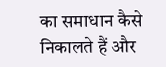का समाधान कैसे निकालते हैं और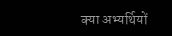क्या अभ्यर्थियों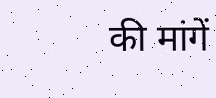की मांगें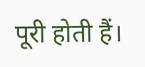पूरी होती हैं।